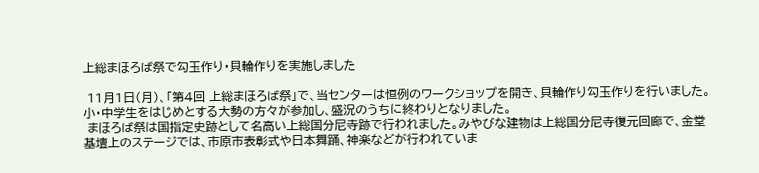上総まほろば祭で勾玉作り・貝輪作りを実施しました

 11月1日(月)、「第4回 上総まほろば祭」で、当センターは恒例のワークショップを開き、貝輪作り勾玉作りを行いました。小・中学生をはじめとする大勢の方々が参加し、盛況のうちに終わりとなりました。
 まほろば祭は国指定史跡として名高い上総国分尼寺跡で行われました。みやびな建物は上総国分尼寺復元回廊で、金堂基壇上のステージでは、市原市表彰式や日本舞踊、神楽などが行われていま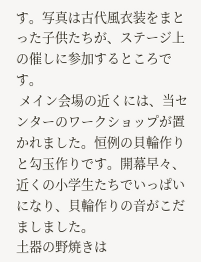す。写真は古代風衣装をまとった子供たちが、ステージ上の催しに参加するところです。
 メイン会場の近くには、当センターのワークショップが置かれました。恒例の貝輪作りと勾玉作りです。開幕早々、近くの小学生たちでいっぱいになり、貝輪作りの音がこだましました。
土器の野焼きは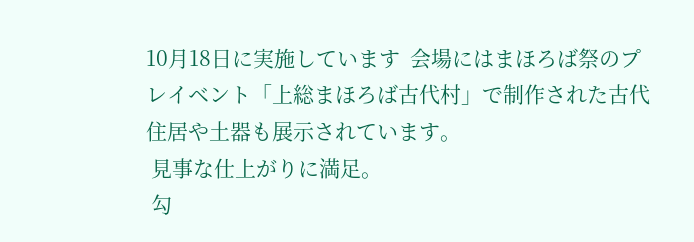10月18日に実施しています  会場にはまほろば祭のプレイベント「上総まほろば古代村」で制作された古代住居や土器も展示されています。
 見事な仕上がりに満足。
 勾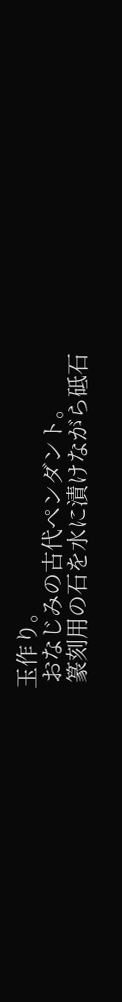玉作り。
 おなじみの古代ペンダント。
 篆刻用の石を水に漬けながら砥石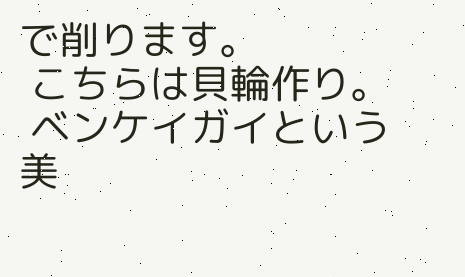で削ります。
 こちらは貝輪作り。
 ベンケイガイという美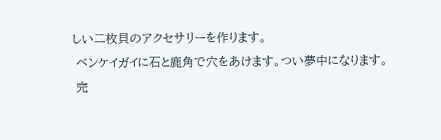しい二枚貝のアクセサリーを作ります。
 ベンケイガイに石と鹿角で穴をあけます。つい夢中になります。
 完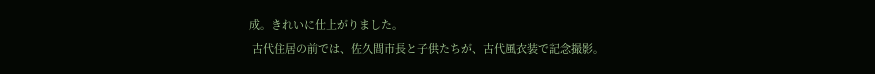成。きれいに仕上がりました。
 古代住居の前では、佐久間市長と子供たちが、古代風衣装で記念撮影。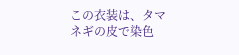この衣装は、タマネギの皮で染色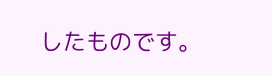したものです。